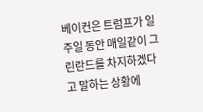베이컨은 트럼프가 일주일 동안 매일같이 그린란드를 차지하겠다고 말하는 상황에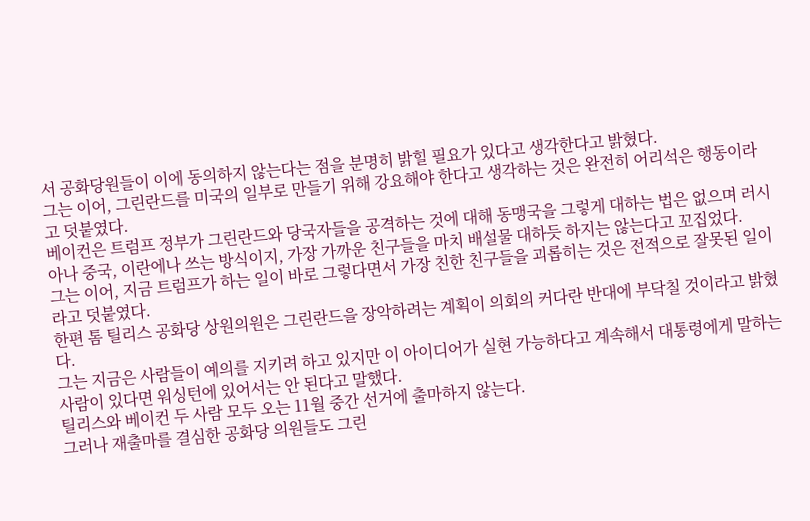서 공화당원들이 이에 동의하지 않는다는 점을 분명히 밝힐 필요가 있다고 생각한다고 밝혔다.
그는 이어, 그린란드를 미국의 일부로 만들기 위해 강요해야 한다고 생각하는 것은 완전히 어리석은 행동이라고 덧붙였다.
베이컨은 트럼프 정부가 그린란드와 당국자들을 공격하는 것에 대해 동맹국을 그렇게 대하는 법은 없으며 러시아나 중국, 이란에나 쓰는 방식이지, 가장 가까운 친구들을 마치 배설물 대하듯 하지는 않는다고 꼬집었다.
그는 이어, 지금 트럼프가 하는 일이 바로 그렇다면서 가장 친한 친구들을 괴롭히는 것은 전적으로 잘못된 일이라고 덧붙였다.
한편 톰 틸리스 공화당 상원의원은 그린란드을 장악하려는 계획이 의회의 커다란 반대에 부닥칠 것이라고 밝혔다.
그는 지금은 사람들이 예의를 지키려 하고 있지만 이 아이디어가 실현 가능하다고 계속해서 대통령에게 말하는 사람이 있다면 워싱턴에 있어서는 안 된다고 말했다.
틸리스와 베이컨 두 사람 모두 오는 11월 중간 선거에 출마하지 않는다.
그러나 재출마를 결심한 공화당 의원들도 그린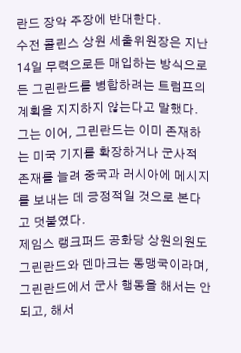란드 장악 주장에 반대한다.
수전 콜린스 상원 세출위원장은 지난 14일 무력으로든 매입하는 방식으로든 그린란드를 병합하려는 트럼프의 계획을 지지하지 않는다고 말했다.
그는 이어, 그린란드는 이미 존재하는 미국 기지를 확장하거나 군사적 존재를 늘려 중국과 러시아에 메시지를 보내는 데 긍정적일 것으로 본다고 덧붙였다.
제임스 랭크퍼드 공화당 상원의원도 그린란드와 덴마크는 동맹국이라며, 그린란드에서 군사 행동을 해서는 안 되고, 해서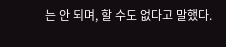는 안 되며, 할 수도 없다고 말했다.